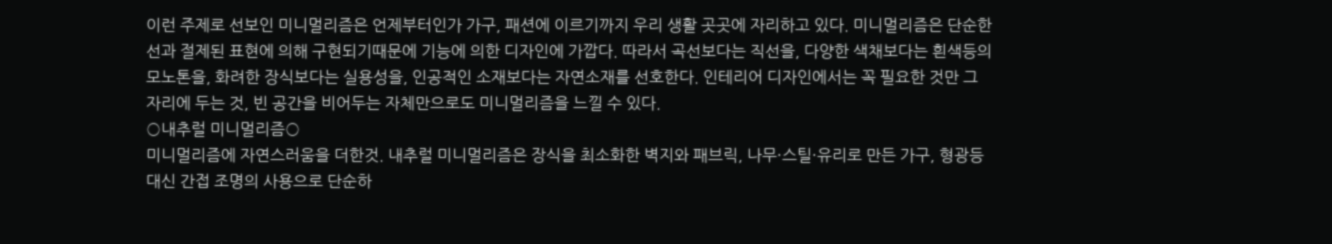이런 주제로 선보인 미니멀리즘은 언제부터인가 가구, 패션에 이르기까지 우리 생활 곳곳에 자리하고 있다. 미니멀리즘은 단순한 선과 절제된 표현에 의해 구현되기때문에 기능에 의한 디자인에 가깝다. 따라서 곡선보다는 직선을, 다양한 색채보다는 흰색등의 모노톤을, 화려한 장식보다는 실용성을, 인공적인 소재보다는 자연소재를 선호한다. 인테리어 디자인에서는 꼭 필요한 것만 그 자리에 두는 것, 빈 공간을 비어두는 자체만으로도 미니멀리즘을 느낄 수 있다.
○내추럴 미니멀리즘○
미니멀리즘에 자연스러움을 더한것. 내추럴 미니멀리즘은 장식을 최소화한 벽지와 패브릭, 나무·스틸·유리로 만든 가구, 형광등 대신 간접 조명의 사용으로 단순하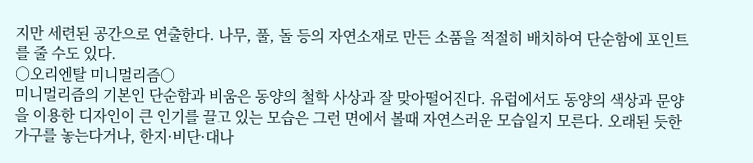지만 세련된 공간으로 연출한다. 나무, 풀, 돌 등의 자연소재로 만든 소품을 적절히 배치하여 단순함에 포인트를 줄 수도 있다.
○오리엔탈 미니멀리즘○
미니멀리즘의 기본인 단순함과 비움은 동양의 철학 사상과 잘 맞아떨어진다. 유럽에서도 동양의 색상과 문양을 이용한 디자인이 큰 인기를 끌고 있는 모습은 그런 면에서 볼때 자연스러운 모습일지 모른다. 오래된 듯한 가구를 놓는다거나, 한지·비단·대나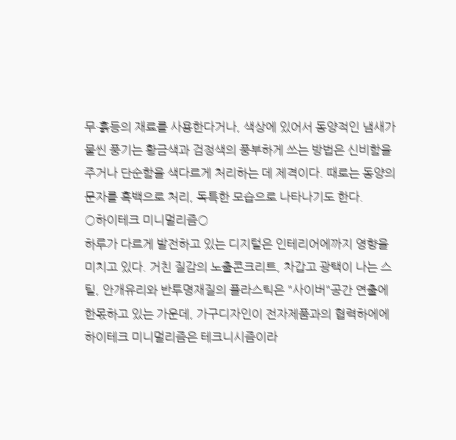무·흙등의 재료를 사용한다거나, 색상에 있어서 동양적인 냄새가 물씬 풍기는 황금색과 검정색의 풍부하게 쓰는 방법은 신비함을 주거나 단순함을 색다르게 처리하는 데 제격이다. 때로는 동양의 문자를 흑백으로 처리, 독특한 모습으로 나타나기도 한다.
○하이테크 미니멀리즘○
하루가 다르게 발전하고 있는 디지털은 인테리어에까지 영향을 미치고 있다. 거친 질감의 노출콘크리트, 차갑고 광택이 나는 스틸, 안개유리와 반투명재질의 플라스틱은 "사이버"공간 연출에 한몫하고 있는 가운데, 가구디자인이 전자제품과의 협력하에에 하이테크 미니멀리즘은 테크니시즘이라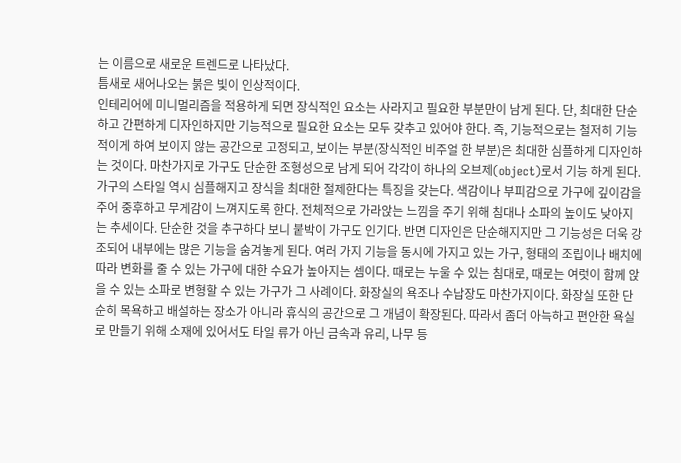는 이름으로 새로운 트렌드로 나타났다.
틈새로 새어나오는 붉은 빛이 인상적이다.
인테리어에 미니멀리즘을 적용하게 되면 장식적인 요소는 사라지고 필요한 부분만이 남게 된다. 단, 최대한 단순하고 간편하게 디자인하지만 기능적으로 필요한 요소는 모두 갖추고 있어야 한다. 즉, 기능적으로는 철저히 기능적이게 하여 보이지 않는 공간으로 고정되고, 보이는 부분(장식적인 비주얼 한 부분)은 최대한 심플하게 디자인하는 것이다. 마찬가지로 가구도 단순한 조형성으로 남게 되어 각각이 하나의 오브제(object)로서 기능 하게 된다. 가구의 스타일 역시 심플해지고 장식을 최대한 절제한다는 특징을 갖는다. 색감이나 부피감으로 가구에 깊이감을 주어 중후하고 무게감이 느껴지도록 한다. 전체적으로 가라앉는 느낌을 주기 위해 침대나 소파의 높이도 낮아지는 추세이다. 단순한 것을 추구하다 보니 붙박이 가구도 인기다. 반면 디자인은 단순해지지만 그 기능성은 더욱 강조되어 내부에는 많은 기능을 숨겨놓게 된다. 여러 가지 기능을 동시에 가지고 있는 가구, 형태의 조립이나 배치에 따라 변화를 줄 수 있는 가구에 대한 수요가 높아지는 셈이다. 때로는 누울 수 있는 침대로, 때로는 여럿이 함께 앉을 수 있는 소파로 변형할 수 있는 가구가 그 사례이다. 화장실의 욕조나 수납장도 마찬가지이다. 화장실 또한 단순히 목욕하고 배설하는 장소가 아니라 휴식의 공간으로 그 개념이 확장된다. 따라서 좀더 아늑하고 편안한 욕실로 만들기 위해 소재에 있어서도 타일 류가 아닌 금속과 유리, 나무 등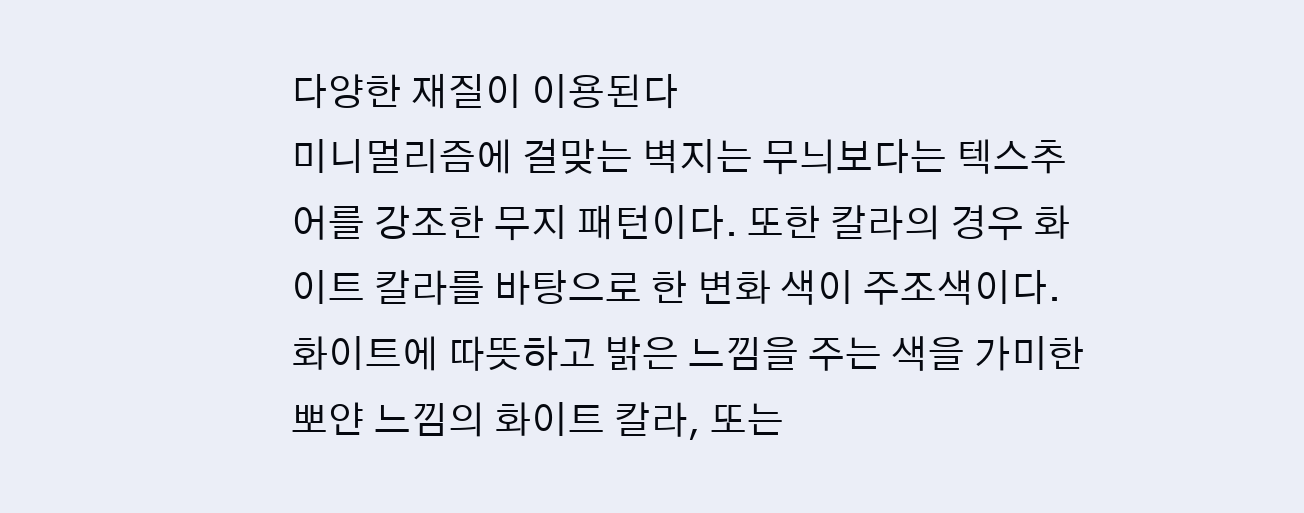다양한 재질이 이용된다
미니멀리즘에 걸맞는 벽지는 무늬보다는 텍스추어를 강조한 무지 패턴이다. 또한 칼라의 경우 화이트 칼라를 바탕으로 한 변화 색이 주조색이다. 화이트에 따뜻하고 밝은 느낌을 주는 색을 가미한 뽀얀 느낌의 화이트 칼라, 또는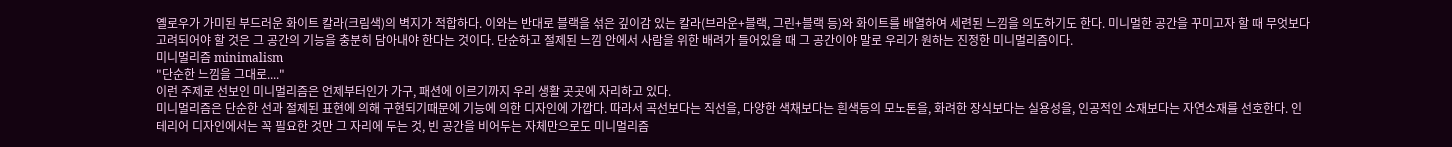옐로우가 가미된 부드러운 화이트 칼라(크림색)의 벽지가 적합하다. 이와는 반대로 블랙을 섞은 깊이감 있는 칼라(브라운+블랙, 그린+블랙 등)와 화이트를 배열하여 세련된 느낌을 의도하기도 한다. 미니멀한 공간을 꾸미고자 할 때 무엇보다 고려되어야 할 것은 그 공간의 기능을 충분히 담아내야 한다는 것이다. 단순하고 절제된 느낌 안에서 사람을 위한 배려가 들어있을 때 그 공간이야 말로 우리가 원하는 진정한 미니멀리즘이다.
미니멀리즘 minimalism
"단순한 느낌을 그대로...."
이런 주제로 선보인 미니멀리즘은 언제부터인가 가구, 패션에 이르기까지 우리 생활 곳곳에 자리하고 있다.
미니멀리즘은 단순한 선과 절제된 표현에 의해 구현되기때문에 기능에 의한 디자인에 가깝다. 따라서 곡선보다는 직선을, 다양한 색채보다는 흰색등의 모노톤을, 화려한 장식보다는 실용성을, 인공적인 소재보다는 자연소재를 선호한다. 인테리어 디자인에서는 꼭 필요한 것만 그 자리에 두는 것, 빈 공간을 비어두는 자체만으로도 미니멀리즘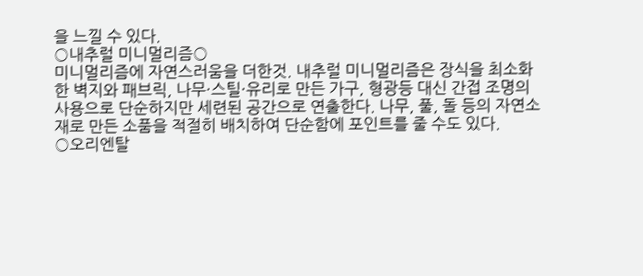을 느낄 수 있다.
○내추럴 미니멀리즘○
미니멀리즘에 자연스러움을 더한것. 내추럴 미니멀리즘은 장식을 최소화한 벽지와 패브릭, 나무·스틸·유리로 만든 가구, 형광등 대신 간접 조명의 사용으로 단순하지만 세련된 공간으로 연출한다. 나무, 풀, 돌 등의 자연소재로 만든 소품을 적절히 배치하여 단순함에 포인트를 줄 수도 있다.
○오리엔탈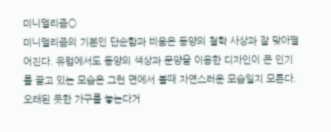미니멀리즘○
미니멀리즘의 기본인 단순함과 비움은 동양의 철학 사상과 잘 맞아떨어진다. 유럽에서도 동양의 색상과 문양을 이용한 디자인이 큰 인기를 끌고 있는 모습은 그런 면에서 볼때 자연스러운 모습일지 모른다. 오래된 듯한 가구를 놓는다거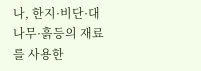나, 한지·비단·대나무·흙등의 재료를 사용한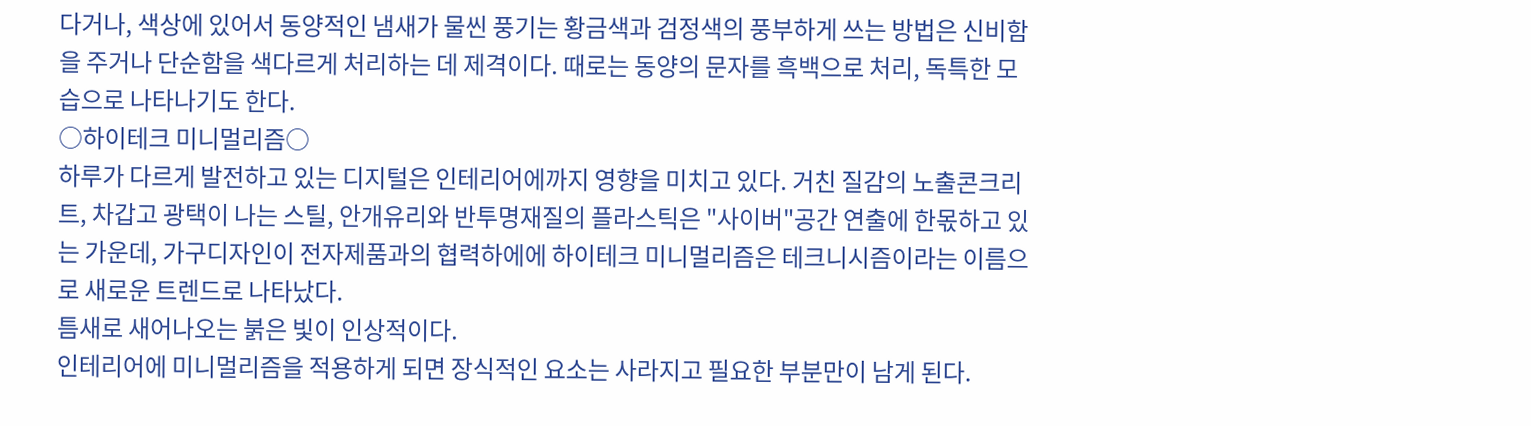다거나, 색상에 있어서 동양적인 냄새가 물씬 풍기는 황금색과 검정색의 풍부하게 쓰는 방법은 신비함을 주거나 단순함을 색다르게 처리하는 데 제격이다. 때로는 동양의 문자를 흑백으로 처리, 독특한 모습으로 나타나기도 한다.
○하이테크 미니멀리즘○
하루가 다르게 발전하고 있는 디지털은 인테리어에까지 영향을 미치고 있다. 거친 질감의 노출콘크리트, 차갑고 광택이 나는 스틸, 안개유리와 반투명재질의 플라스틱은 "사이버"공간 연출에 한몫하고 있는 가운데, 가구디자인이 전자제품과의 협력하에에 하이테크 미니멀리즘은 테크니시즘이라는 이름으로 새로운 트렌드로 나타났다.
틈새로 새어나오는 붉은 빛이 인상적이다.
인테리어에 미니멀리즘을 적용하게 되면 장식적인 요소는 사라지고 필요한 부분만이 남게 된다.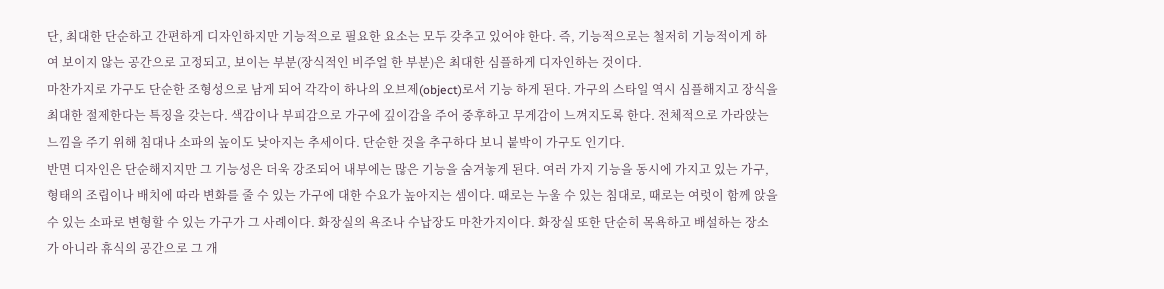단, 최대한 단순하고 간편하게 디자인하지만 기능적으로 필요한 요소는 모두 갖추고 있어야 한다. 즉, 기능적으로는 철저히 기능적이게 하여 보이지 않는 공간으로 고정되고, 보이는 부분(장식적인 비주얼 한 부분)은 최대한 심플하게 디자인하는 것이다.
마찬가지로 가구도 단순한 조형성으로 남게 되어 각각이 하나의 오브제(object)로서 기능 하게 된다. 가구의 스타일 역시 심플해지고 장식을 최대한 절제한다는 특징을 갖는다. 색감이나 부피감으로 가구에 깊이감을 주어 중후하고 무게감이 느껴지도록 한다. 전체적으로 가라앉는 느낌을 주기 위해 침대나 소파의 높이도 낮아지는 추세이다. 단순한 것을 추구하다 보니 붙박이 가구도 인기다.
반면 디자인은 단순해지지만 그 기능성은 더욱 강조되어 내부에는 많은 기능을 숨겨놓게 된다. 여러 가지 기능을 동시에 가지고 있는 가구, 형태의 조립이나 배치에 따라 변화를 줄 수 있는 가구에 대한 수요가 높아지는 셈이다. 때로는 누울 수 있는 침대로, 때로는 여럿이 함께 앉을 수 있는 소파로 변형할 수 있는 가구가 그 사례이다. 화장실의 욕조나 수납장도 마찬가지이다. 화장실 또한 단순히 목욕하고 배설하는 장소가 아니라 휴식의 공간으로 그 개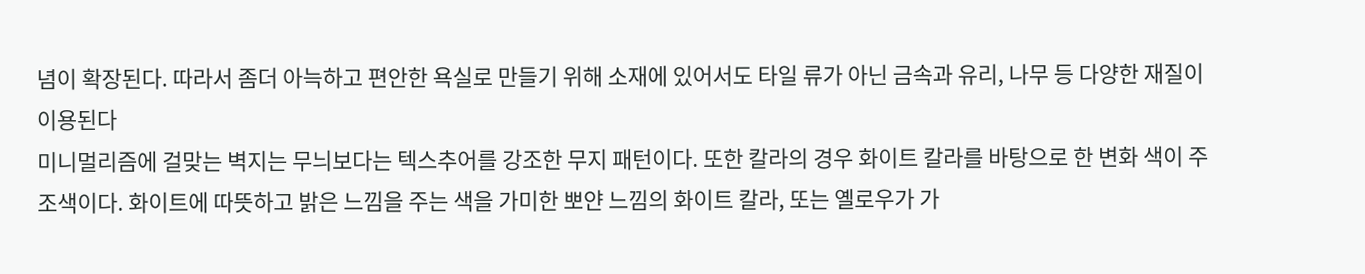념이 확장된다. 따라서 좀더 아늑하고 편안한 욕실로 만들기 위해 소재에 있어서도 타일 류가 아닌 금속과 유리, 나무 등 다양한 재질이 이용된다
미니멀리즘에 걸맞는 벽지는 무늬보다는 텍스추어를 강조한 무지 패턴이다. 또한 칼라의 경우 화이트 칼라를 바탕으로 한 변화 색이 주조색이다. 화이트에 따뜻하고 밝은 느낌을 주는 색을 가미한 뽀얀 느낌의 화이트 칼라, 또는 옐로우가 가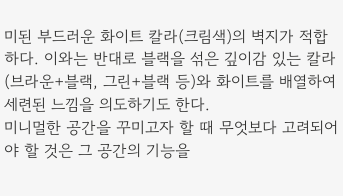미된 부드러운 화이트 칼라(크림색)의 벽지가 적합하다. 이와는 반대로 블랙을 섞은 깊이감 있는 칼라(브라운+블랙, 그린+블랙 등)와 화이트를 배열하여 세련된 느낌을 의도하기도 한다.
미니멀한 공간을 꾸미고자 할 때 무엇보다 고려되어야 할 것은 그 공간의 기능을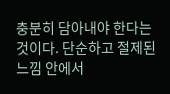충분히 담아내야 한다는 것이다. 단순하고 절제된 느낌 안에서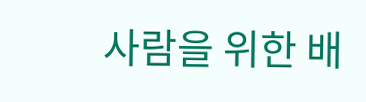사람을 위한 배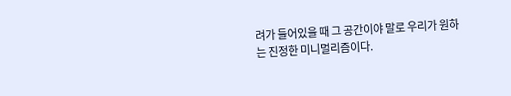려가 들어있을 때 그 공간이야 말로 우리가 원하는 진정한 미니멀리즘이다.